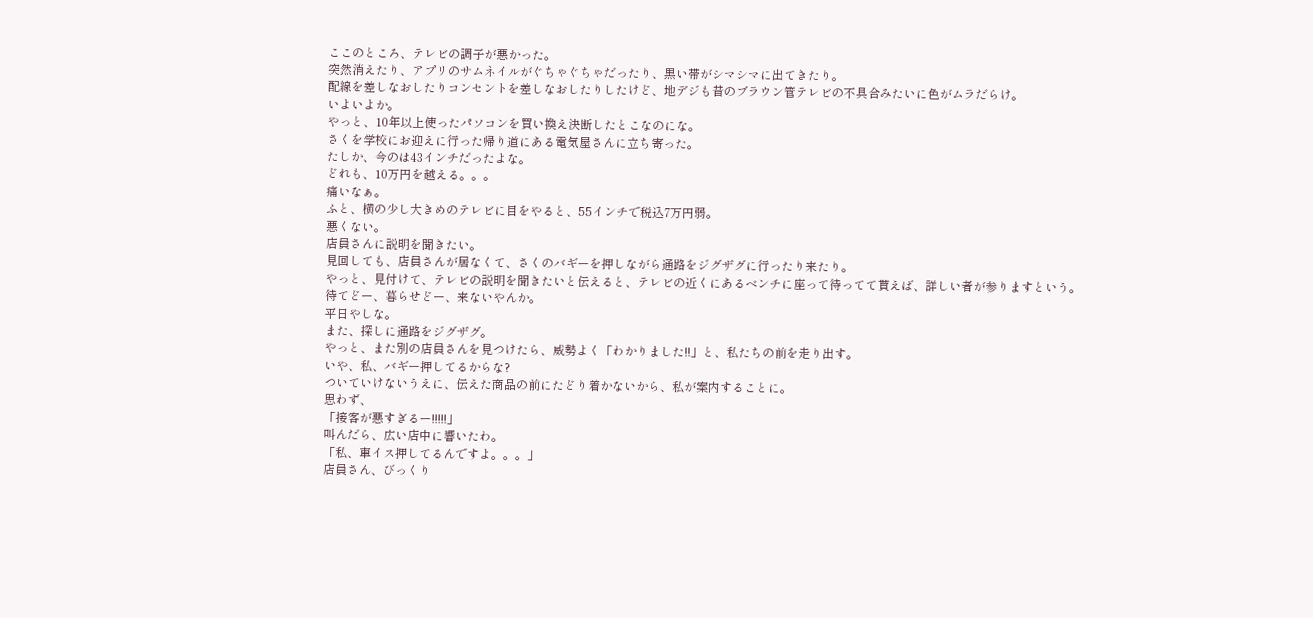ここのところ、テレビの調子が悪かった。
突然消えたり、アプリのサムネイルがぐちゃぐちゃだったり、黒い帯がシマシマに出てきたり。
配線を差しなおしたりコンセントを差しなおしたりしたけど、地デジも昔のブラウン管テレビの不具合みたいに色がムラだらけ。
いよいよか。
やっと、10年以上使ったパソコンを買い換え決断したとこなのにな。
さくを学校にお迎えに行った帰り道にある電気屋さんに立ち寄った。
たしか、今のは43インチだったよな。
どれも、10万円を越える。。。
痛いなぁ。
ふと、横の少し大きめのテレビに目をやると、55インチで税込7万円弱。
悪くない。
店員さんに説明を聞きたい。
見回しても、店員さんが居なくて、さくのバギーを押しながら通路をジグザグに行ったり来たり。
やっと、見付けて、テレビの説明を聞きたいと伝えると、テレビの近くにあるベンチに座って待ってて貰えば、詳しい者が参りますという。
待てどー、暮らせどー、来ないやんか。
平日やしな。
また、探しに通路をジグザグ。
やっと、また別の店員さんを見つけたら、威勢よく「わかりました!!」と、私たちの前を走り出す。
いや、私、バギー押してるからな?
ついていけないうえに、伝えた商品の前にたどり着かないから、私が案内することに。
思わず、
「接客が悪すぎるー!!!!!」
叫んだら、広い店中に響いたわ。
「私、車イス押してるんですよ。。。」
店員さん、びっくり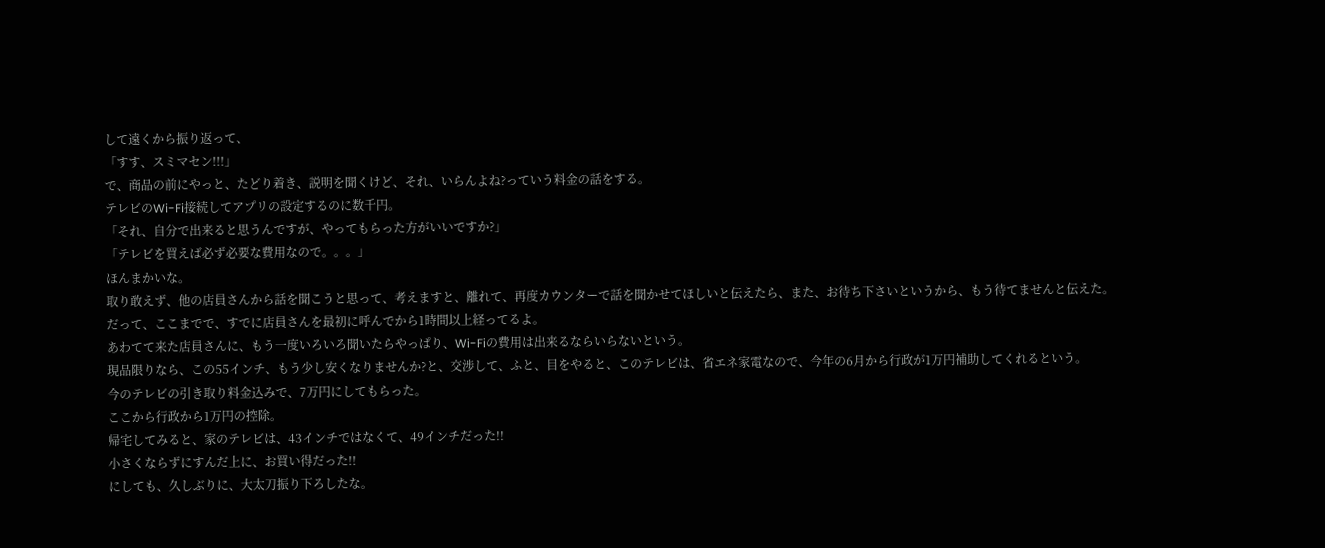して遠くから振り返って、
「すす、スミマセン!!!」
で、商品の前にやっと、たどり着き、説明を聞くけど、それ、いらんよね?っていう料金の話をする。
テレビのWi-Fi接続してアプリの設定するのに数千円。
「それ、自分で出来ると思うんですが、やってもらった方がいいですか?」
「テレビを買えば必ず必要な費用なので。。。」
ほんまかいな。
取り敢えず、他の店員さんから話を聞こうと思って、考えますと、離れて、再度カウンターで話を聞かせてほしいと伝えたら、また、お待ち下さいというから、もう待てませんと伝えた。
だって、ここまでで、すでに店員さんを最初に呼んでから1時間以上経ってるよ。
あわてて来た店員さんに、もう一度いろいろ聞いたらやっぱり、Wi-Fiの費用は出来るならいらないという。
現品限りなら、この55インチ、もう少し安くなりませんか?と、交渉して、ふと、目をやると、このテレビは、省エネ家電なので、今年の6月から行政が1万円補助してくれるという。
今のテレビの引き取り料金込みで、7万円にしてもらった。
ここから行政から1万円の控除。
帰宅してみると、家のテレビは、43インチではなくて、49インチだった!!
小さくならずにすんだ上に、お買い得だった!!
にしても、久しぶりに、大太刀振り下ろしたな。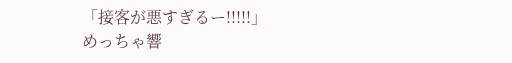「接客が悪すぎるー!!!!!」
めっちゃ響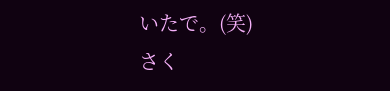いたで。(笑)
さく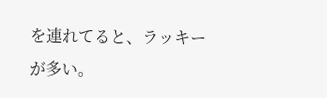を連れてると、ラッキーが多い。